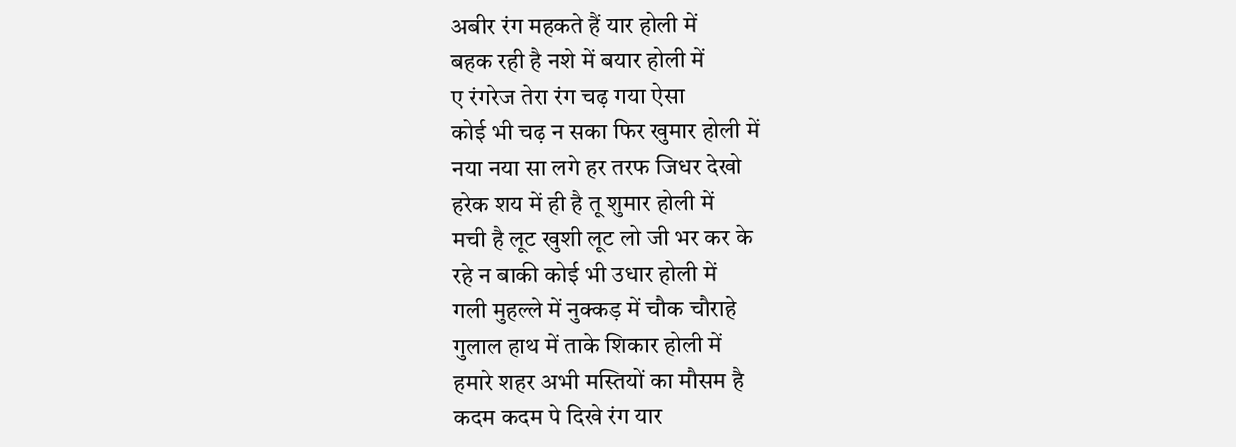अबीर रंग महकते हैं यार होली में
बहक रही है नशे में बयार होली में
ए रंगरेज तेरा रंग चढ़ गया ऐसा
कोई भी चढ़ न सका फिर खुमार होली में
नया नया सा लगे हर तरफ जिधर देखो
हरेक शय में ही है तू शुमार होली में
मची है लूट खुशी लूट लो जी भर कर के
रहे न बाकी कोई भी उधार होली में
गली मुहल्ले में नुक्कड़ में चौक चौराहे
गुलाल हाथ में ताके शिकार होली में
हमारे शहर अभी मस्तियों का मौसम है
कदम कदम पे दिखे रंग यार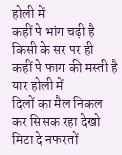होली में
कहीं पे भांग चढ़ी है किसी के सर पर ही
कहीं पे फाग की मस्ती है यार होली में
दिलों का मैल निकल कर सिसक रहा देखो
मिटा दे नफरतों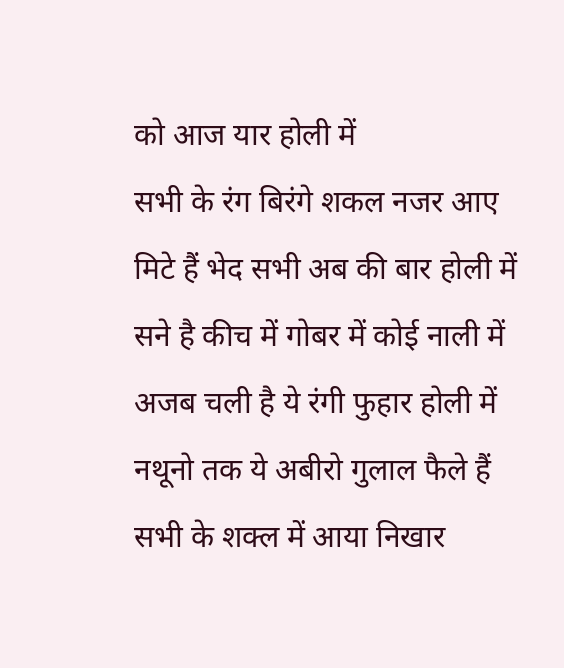को आज यार होली में
सभी के रंग बिरंगे शकल नजर आए
मिटे हैं भेद सभी अब की बार होली में
सने है कीच में गोबर में कोई नाली में
अजब चली है ये रंगी फुहार होली में
नथूनो तक ये अबीरो गुलाल फैले हैं
सभी के शक्ल में आया निखार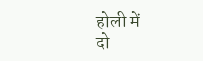होली में
दो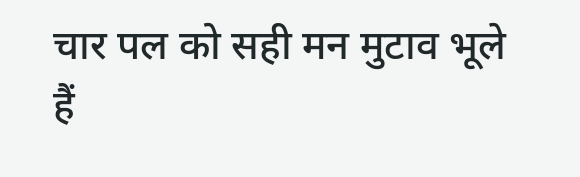चार पल को सही मन मुटाव भूले हैं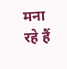मना रहे हैं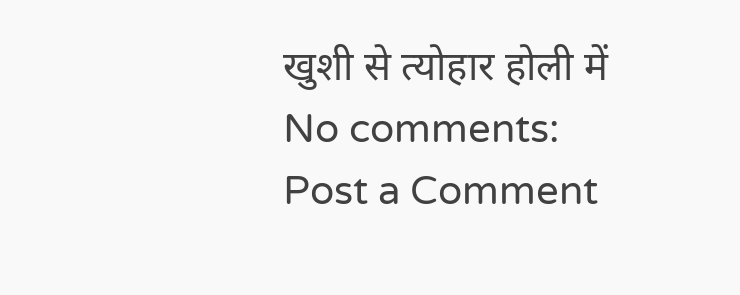खुशी से त्योहार होली में
No comments:
Post a Comment